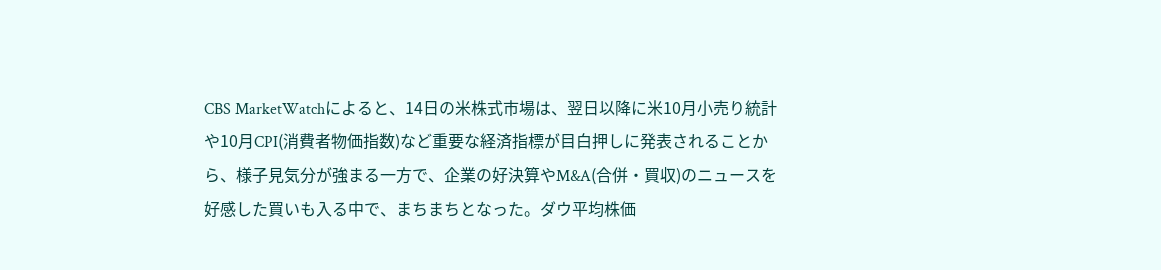CBS MarketWatchによると、14日の米株式市場は、翌日以降に米10月小売り統計や10月CPI(消費者物価指数)など重要な経済指標が目白押しに発表されることから、様子見気分が強まる一方で、企業の好決算やM&A(合併・買収)のニュースを好感した買いも入る中で、まちまちとなった。ダウ平均株価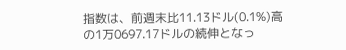指数は、前週末比11.13ドル(0.1%)高の1万0697.17ドルの続伸となっ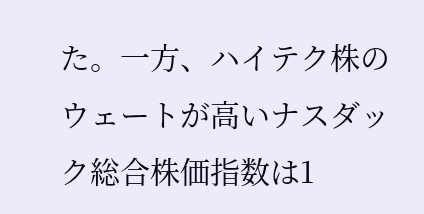た。一方、ハイテク株のウェートが高いナスダック総合株価指数は1